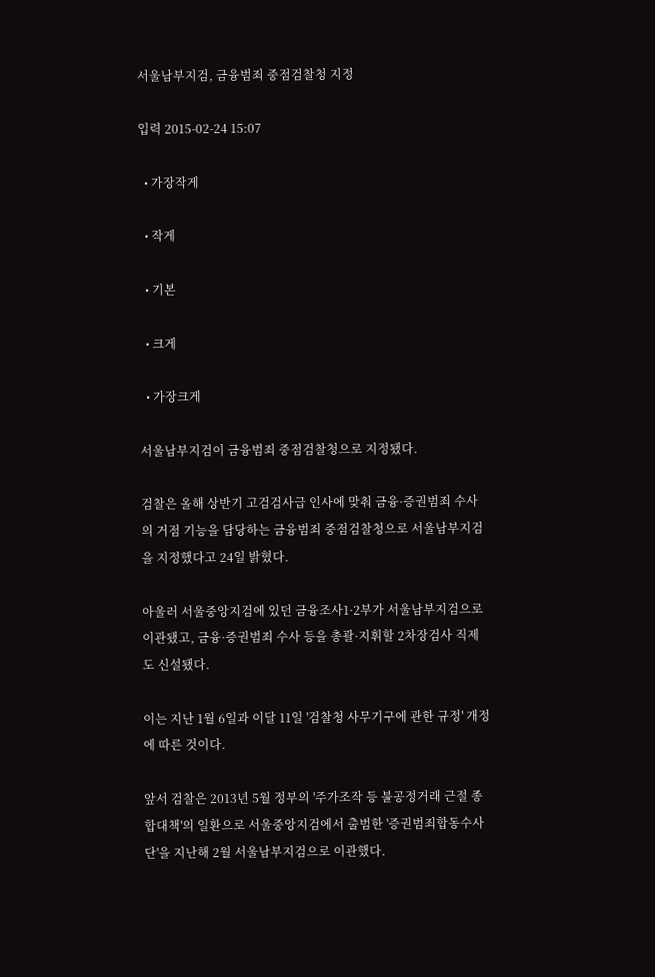서울남부지검, 금융범죄 중점검찰청 지정

입력 2015-02-24 15:07

  • 가장작게

  • 작게

  • 기본

  • 크게

  • 가장크게

서울남부지검이 금융범죄 중점검찰청으로 지정됐다.

검찰은 올해 상반기 고검검사급 인사에 맞춰 금융·증권범죄 수사의 거점 기능을 담당하는 금융범죄 중점검찰청으로 서울남부지검을 지정했다고 24일 밝혔다.

아울러 서울중앙지검에 있던 금융조사1·2부가 서울남부지검으로 이관됐고, 금융·증권범죄 수사 등을 총괄·지휘할 2차장검사 직제도 신설됐다.

이는 지난 1월 6일과 이달 11일 '검찰청 사무기구에 관한 규정' 개정에 따른 것이다.

앞서 검찰은 2013년 5월 정부의 '주가조작 등 불공정거래 근절 종합대책'의 일환으로 서울중앙지검에서 출범한 '증권범죄합동수사단'을 지난해 2월 서울남부지검으로 이관했다.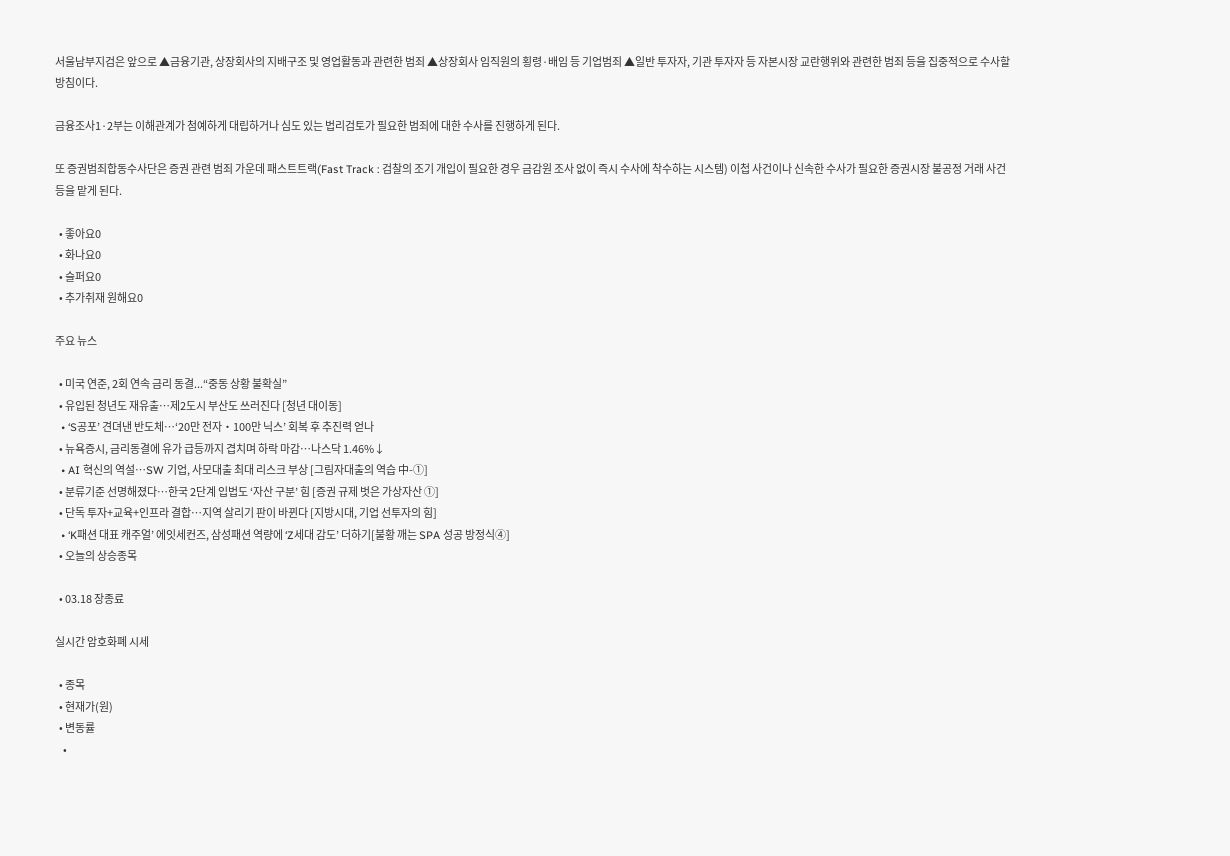서울남부지검은 앞으로 ▲금융기관, 상장회사의 지배구조 및 영업활동과 관련한 범죄 ▲상장회사 임직원의 횡령·배임 등 기업범죄 ▲일반 투자자, 기관 투자자 등 자본시장 교란행위와 관련한 범죄 등을 집중적으로 수사할 방침이다.

금융조사1·2부는 이해관계가 첨예하게 대립하거나 심도 있는 법리검토가 필요한 범죄에 대한 수사를 진행하게 된다.

또 증권범죄합동수사단은 증권 관련 범죄 가운데 패스트트랙(Fast Track : 검찰의 조기 개입이 필요한 경우 금감원 조사 없이 즉시 수사에 착수하는 시스템) 이첩 사건이나 신속한 수사가 필요한 증권시장 불공정 거래 사건 등을 맡게 된다.

  • 좋아요0
  • 화나요0
  • 슬퍼요0
  • 추가취재 원해요0

주요 뉴스

  • 미국 연준, 2회 연속 금리 동결...“중동 상황 불확실”
  • 유입된 청년도 재유출…제2도시 부산도 쓰러진다 [청년 대이동]
  • ‘S공포’ 견뎌낸 반도체…‘20만 전자‧100만 닉스’ 회복 후 추진력 얻나
  • 뉴욕증시, 금리동결에 유가 급등까지 겹치며 하락 마감…나스닥 1.46%↓
  • AI 혁신의 역설…SW 기업, 사모대출 최대 리스크 부상 [그림자대출의 역습 中-①]
  • 분류기준 선명해졌다…한국 2단계 입법도 ‘자산 구분’ 힘 [증권 규제 벗은 가상자산 ①]
  • 단독 투자+교육+인프라 결합⋯지역 살리기 판이 바뀐다 [지방시대, 기업 선투자의 힘]
  • ‘K패션 대표 캐주얼’ 에잇세컨즈, 삼성패션 역량에 ‘Z세대 감도’ 더하기[불황 깨는 SPA 성공 방정식④]
  • 오늘의 상승종목

  • 03.18 장종료

실시간 암호화폐 시세

  • 종목
  • 현재가(원)
  • 변동률
    •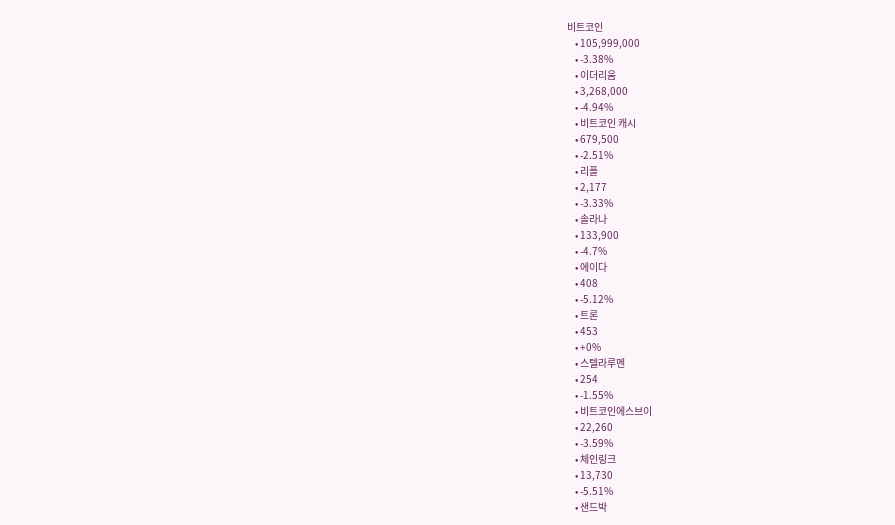비트코인
    • 105,999,000
    • -3.38%
    • 이더리움
    • 3,268,000
    • -4.94%
    • 비트코인 캐시
    • 679,500
    • -2.51%
    • 리플
    • 2,177
    • -3.33%
    • 솔라나
    • 133,900
    • -4.7%
    • 에이다
    • 408
    • -5.12%
    • 트론
    • 453
    • +0%
    • 스텔라루멘
    • 254
    • -1.55%
    • 비트코인에스브이
    • 22,260
    • -3.59%
    • 체인링크
    • 13,730
    • -5.51%
    • 샌드박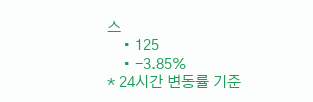스
    • 125
    • -3.85%
* 24시간 변동률 기준